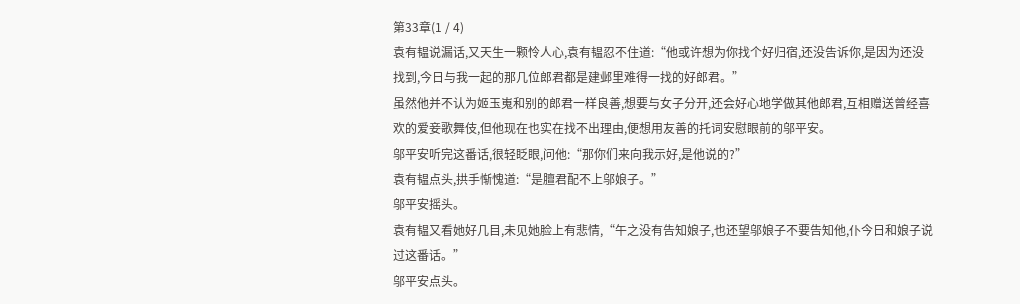第33章(1 / 4)
袁有韫说漏话,又天生一颗怜人心,袁有韫忍不住道:“他或许想为你找个好归宿,还没告诉你,是因为还没找到,今日与我一起的那几位郎君都是建邺里难得一找的好郎君。”
虽然他并不认为姬玉嵬和别的郎君一样良善,想要与女子分开,还会好心地学做其他郎君,互相赠送曾经喜欢的爱妾歌舞伎,但他现在也实在找不出理由,便想用友善的托词安慰眼前的邬平安。
邬平安听完这番话,很轻眨眼,问他:“那你们来向我示好,是他说的?”
袁有韫点头,拱手惭愧道:“是膻君配不上邬娘子。”
邬平安摇头。
袁有韫又看她好几目,未见她脸上有悲情,“午之没有告知娘子,也还望邬娘子不要告知他,仆今日和娘子说过这番话。”
邬平安点头。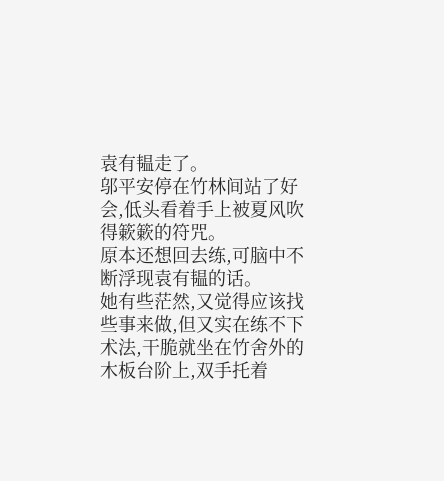袁有韫走了。
邬平安停在竹林间站了好会,低头看着手上被夏风吹得簌簌的符咒。
原本还想回去练,可脑中不断浮现袁有韫的话。
她有些茫然,又觉得应该找些事来做,但又实在练不下术法,干脆就坐在竹舍外的木板台阶上,双手托着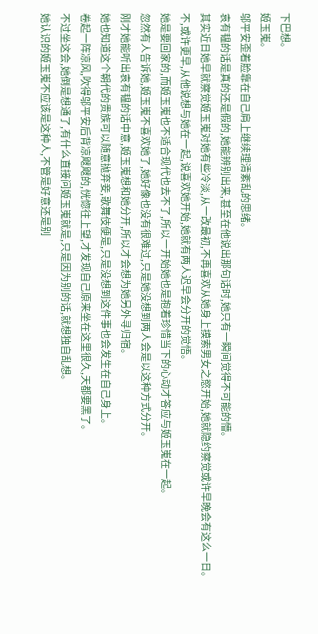下巴想。
姬玉嵬。
邬平安歪着脸靠在自己肩上继续理清紊乱的思绪。
袁有韫的话是真的还是假的,她能辨别出来,甚至在他说出那句话时,她只有一瞬间觉得不可能的懵。
其实近日她早就察觉姬玉嵬对她有些冷淡,从一改最初,不再喜欢从她身上摸索男女之慾开始,她就隐约察觉或许早晚会有这么一日。
不,或许更早,从他说想与她在一起,说喜欢她开始,她就有两人迟早会分开的觉悟。
她是要回家的,而姬玉嵬也不适合现代也去不了,所以一开始她也是抱着珍惜当下的心动才答应与姬玉嵬在一起。
忽然有人告诉她,姬玉嵬不喜欢她了,她好像也没有很难过,只是她没想到两人会是以这种方式分开。
刚才她能听出袁有韫的话中意,姬玉嵬想和她分开,所以才会想为她另外寻归宿。
她也知道这个朝代的贵族可以随意抛弃妾,歌舞伎便是,只是没想到这件事也会发生在自己身上。
卷起一阵凉风,吹得邬平安后背凉飕飕的,恍惚往上望,才发现自己原来坐在这里很久,天都要黑了。
不过坐这会,她倒是想通了,有什么直接问姬玉嵬就是,只是因为别的话,就想独自乱想。
她认识的姬玉嵬不应该是这种人,不管是好意还是别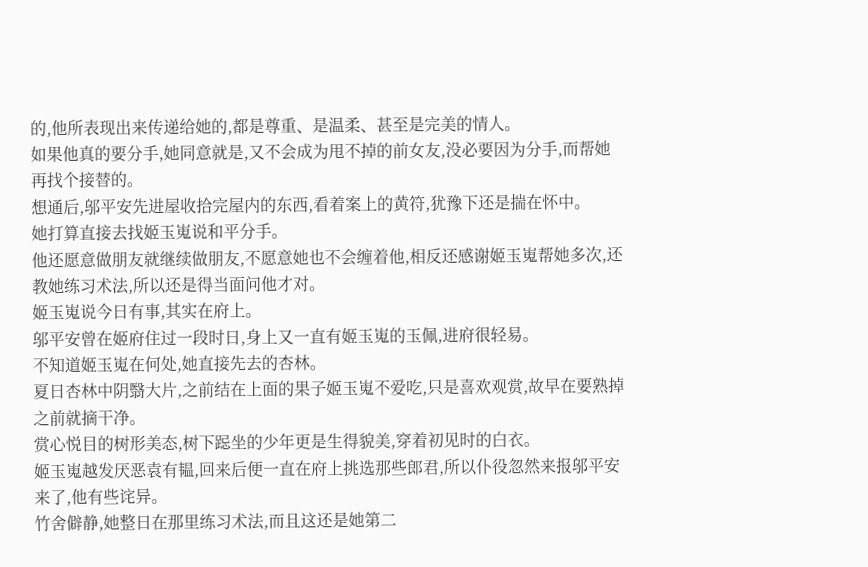的,他所表现出来传递给她的,都是尊重、是温柔、甚至是完美的情人。
如果他真的要分手,她同意就是,又不会成为甩不掉的前女友,没必要因为分手,而帮她再找个接替的。
想通后,邬平安先进屋收拾完屋内的东西,看着案上的黄符,犹豫下还是揣在怀中。
她打算直接去找姬玉嵬说和平分手。
他还愿意做朋友就继续做朋友,不愿意她也不会缠着他,相反还感谢姬玉嵬帮她多次,还教她练习术法,所以还是得当面问他才对。
姬玉嵬说今日有事,其实在府上。
邬平安曾在姬府住过一段时日,身上又一直有姬玉嵬的玉佩,进府很轻易。
不知道姬玉嵬在何处,她直接先去的杏林。
夏日杏林中阴翳大片,之前结在上面的果子姬玉嵬不爱吃,只是喜欢观赏,故早在要熟掉之前就摘干净。
赏心悦目的树形美态,树下跽坐的少年更是生得貌美,穿着初见时的白衣。
姬玉嵬越发厌恶袁有韫,回来后便一直在府上挑选那些郎君,所以仆役忽然来报邬平安来了,他有些诧异。
竹舍僻静,她整日在那里练习术法,而且这还是她第二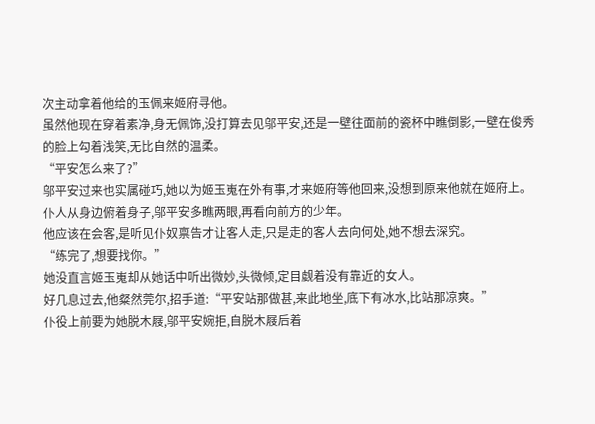次主动拿着他给的玉佩来姬府寻他。
虽然他现在穿着素净,身无佩饰,没打算去见邬平安,还是一壁往面前的瓷杯中瞧倒影,一壁在俊秀的脸上勾着浅笑,无比自然的温柔。
“平安怎么来了?”
邬平安过来也实属碰巧,她以为姬玉嵬在外有事,才来姬府等他回来,没想到原来他就在姬府上。
仆人从身边俯着身子,邬平安多瞧两眼,再看向前方的少年。
他应该在会客,是听见仆奴禀告才让客人走,只是走的客人去向何处,她不想去深究。
“练完了,想要找你。”
她没直言姬玉嵬却从她话中听出微妙,头微倾,定目觑着没有靠近的女人。
好几息过去,他粲然莞尔,招手道:“平安站那做甚,来此地坐,底下有冰水,比站那凉爽。”
仆役上前要为她脱木屐,邬平安婉拒,自脱木屐后着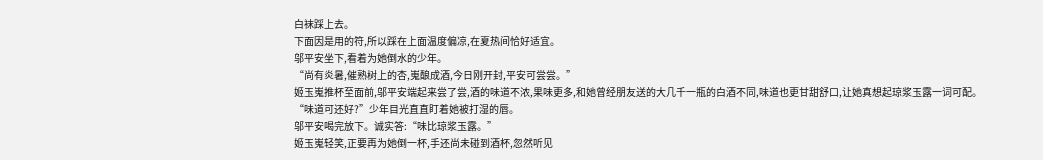白袜踩上去。
下面因是用的符,所以踩在上面温度偏凉,在夏热间恰好适宜。
邬平安坐下,看着为她倒水的少年。
“尚有炎暑,催熟树上的杏,嵬酿成酒,今日刚开封,平安可尝尝。”
姬玉嵬推杯至面前,邬平安端起来尝了尝,酒的味道不浓,果味更多,和她曾经朋友送的大几千一瓶的白酒不同,味道也更甘甜舒口,让她真想起琼浆玉露一词可配。
“味道可还好?”少年目光直直盯着她被打湿的唇。
邬平安喝完放下。诚实答:“味比琼浆玉露。”
姬玉嵬轻笑,正要再为她倒一杯,手还尚未碰到酒杯,忽然听见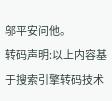邬平安问他。
转码声明:以上内容基于搜索引擎转码技术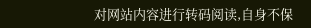对网站内容进行转码阅读,自身不保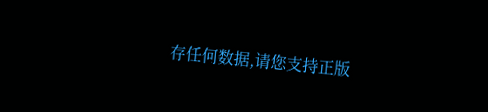存任何数据,请您支持正版